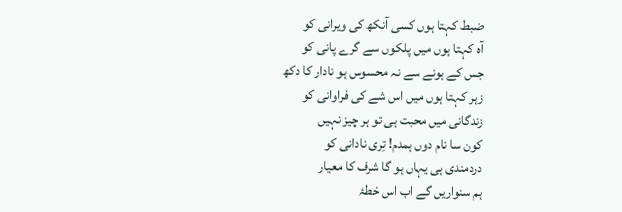ضبط کہتا ہوں کسی آنکھ کی ویرانی کو
آہ کہتا ہوں میں پلکوں سے گرے پانی کو
جس کے ہونے سے نہ محسوس ہو نادار کا دکھ
زہر کہتا ہوں میں اس شے کی فراوانی کو
زندگانی میں محبت ہی تو ہر چیز نہیں
کون سا نام دوں ہمدم! تِری نادانی کو
دردمندی ہی یہاں ہو گا شرف کا معیار
ہم سنواریں گے اب اس خطۂ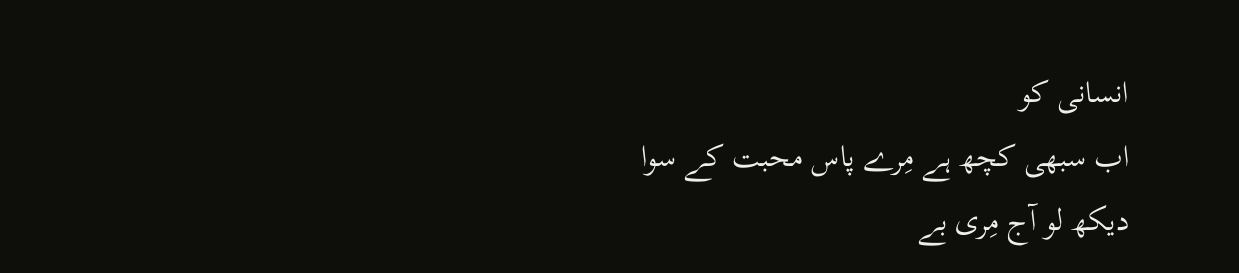انسانی کو
اب سبھی کچھ ہے مِرے پاس محبت کے سوا
دیکھ لو آج مِری بے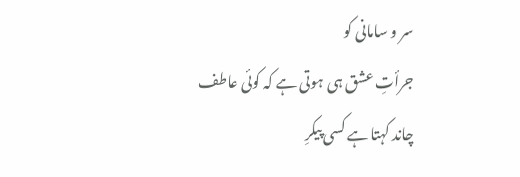سر و سامانی کو
جرأتِ عشق ہی ہوتی ہے کہ کوئی عاطف
چاند کہتا ہے کسی پیکرِ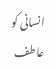انسانی کو
عاطف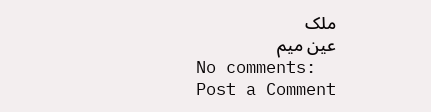ملک
عین میم
No comments:
Post a Comment